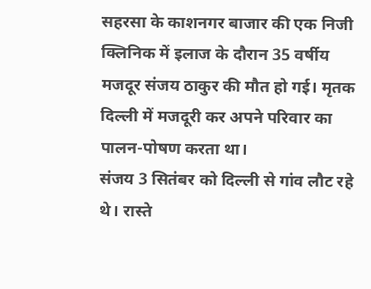सहरसा के काशनगर बाजार की एक निजी क्लिनिक में इलाज के दौरान 35 वर्षीय मजदूर संजय ठाकुर की मौत हो गई। मृतक दिल्ली में मजदूरी कर अपने परिवार का पालन-पोषण करता था।
संजय 3 सितंबर को दिल्ली से गांव लौट रहे थे। रास्ते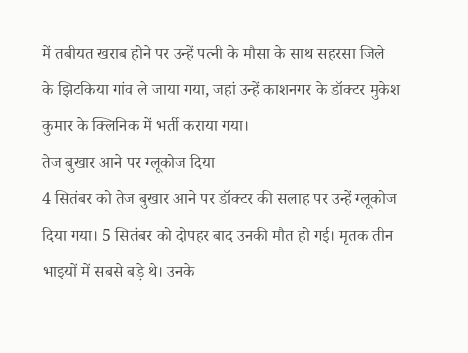में तबीयत खराब होने पर उन्हें पत्नी के मौसा के साथ सहरसा जिले के झिटकिया गांव ले जाया गया, जहां उन्हें काशनगर के डॉक्टर मुकेश कुमार के क्लिनिक में भर्ती कराया गया।
तेज बुखार आने पर ग्लूकोज दिया
4 सितंबर को तेज बुखार आने पर डॉक्टर की सलाह पर उन्हें ग्लूकोज दिया गया। 5 सितंबर को दोपहर बाद उनकी मौत हो गई। मृतक तीन भाइयों में सबसे बड़े थे। उनके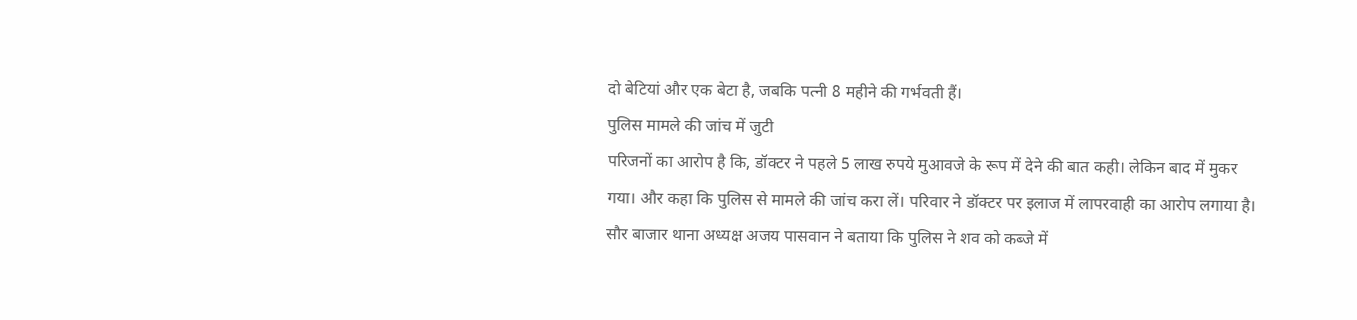दो बेटियां और एक बेटा है, जबकि पत्नी 8 महीने की गर्भवती हैं।
पुलिस मामले की जांच में जुटी
परिजनों का आरोप है कि, डॉक्टर ने पहले 5 लाख रुपये मुआवजे के रूप में देने की बात कही। लेकिन बाद में मुकर गया। और कहा कि पुलिस से मामले की जांच करा लें। परिवार ने डॉक्टर पर इलाज में लापरवाही का आरोप लगाया है।
सौर बाजार थाना अध्यक्ष अजय पासवान ने बताया कि पुलिस ने शव को कब्जे में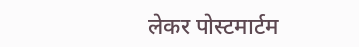लेकर पोस्टमार्टम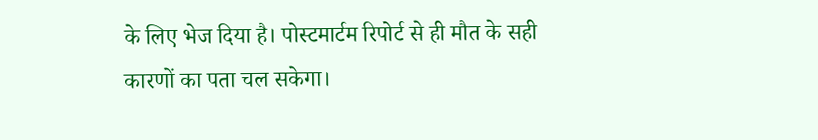के लिए भेज दिया है। पोस्टमार्टम रिपोर्ट से ही मौत के सही कारणों का पता चल सकेगा।